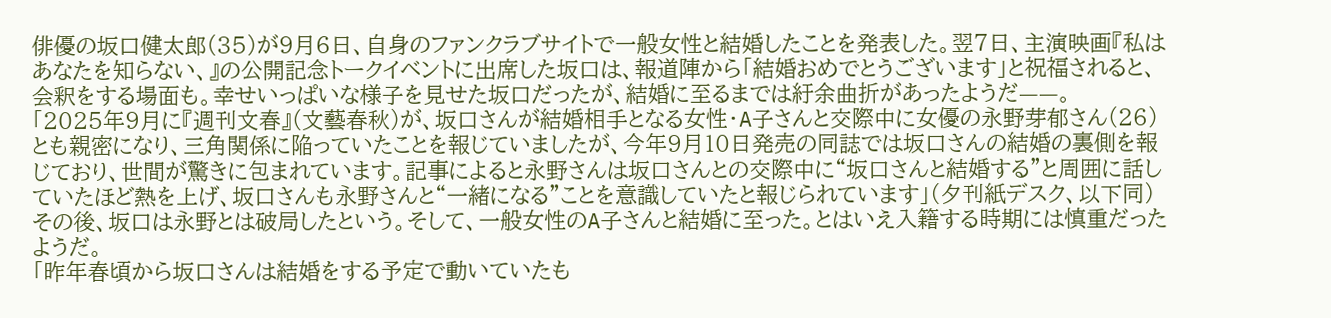俳優の坂口健太郎(35)が9月6日、自身のファンクラブサイトで一般女性と結婚したことを発表した。翌7日、主演映画『私はあなたを知らない、』の公開記念トークイベントに出席した坂口は、報道陣から「結婚おめでとうございます」と祝福されると、会釈をする場面も。幸せいっぱいな様子を見せた坂口だったが、結婚に至るまでは紆余曲折があったようだ——。
「2025年9月に『週刊文春』(文藝春秋)が、坂口さんが結婚相手となる女性・A子さんと交際中に女優の永野芽郁さん(26)とも親密になり、三角関係に陥っていたことを報じていましたが、今年9月10日発売の同誌では坂口さんの結婚の裏側を報じており、世間が驚きに包まれています。記事によると永野さんは坂口さんとの交際中に“坂口さんと結婚する”と周囲に話していたほど熱を上げ、坂口さんも永野さんと“一緒になる”ことを意識していたと報じられています」(夕刊紙デスク、以下同)
その後、坂口は永野とは破局したという。そして、一般女性のA子さんと結婚に至った。とはいえ入籍する時期には慎重だったようだ。
「昨年春頃から坂口さんは結婚をする予定で動いていたも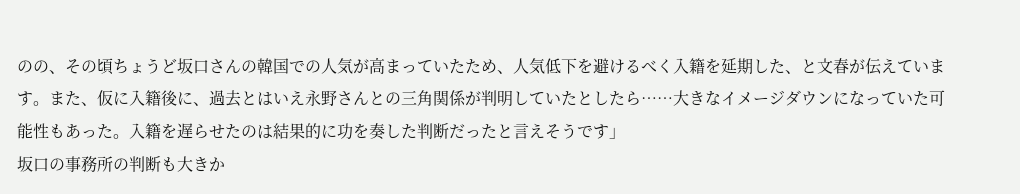のの、その頃ちょうど坂口さんの韓国での人気が高まっていたため、人気低下を避けるべく入籍を延期した、と文春が伝えています。また、仮に入籍後に、過去とはいえ永野さんとの三角関係が判明していたとしたら……大きなイメージダウンになっていた可能性もあった。入籍を遅らせたのは結果的に功を奏した判断だったと言えそうです」
坂口の事務所の判断も大きか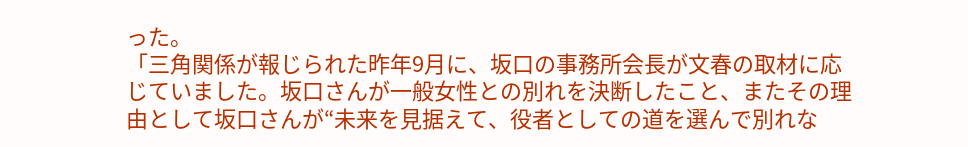った。
「三角関係が報じられた昨年9月に、坂口の事務所会長が文春の取材に応じていました。坂口さんが一般女性との別れを決断したこと、またその理由として坂口さんが“未来を見据えて、役者としての道を選んで別れな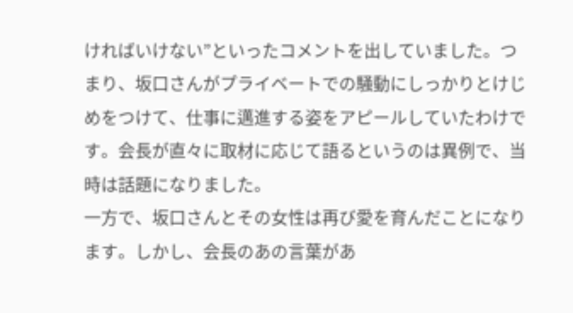ければいけない”といったコメントを出していました。つまり、坂口さんがプライベートでの騒動にしっかりとけじめをつけて、仕事に邁進する姿をアピールしていたわけです。会長が直々に取材に応じて語るというのは異例で、当時は話題になりました。
一方で、坂口さんとその女性は再び愛を育んだことになります。しかし、会長のあの言葉があ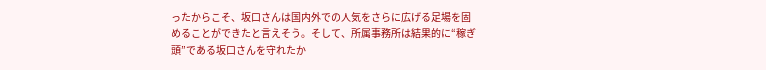ったからこそ、坂口さんは国内外での人気をさらに広げる足場を固めることができたと言えそう。そして、所属事務所は結果的に“稼ぎ頭”である坂口さんを守れたか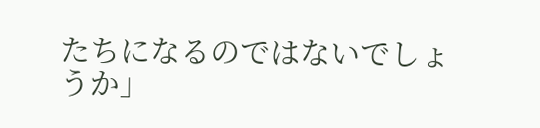たちになるのではないでしょうか」